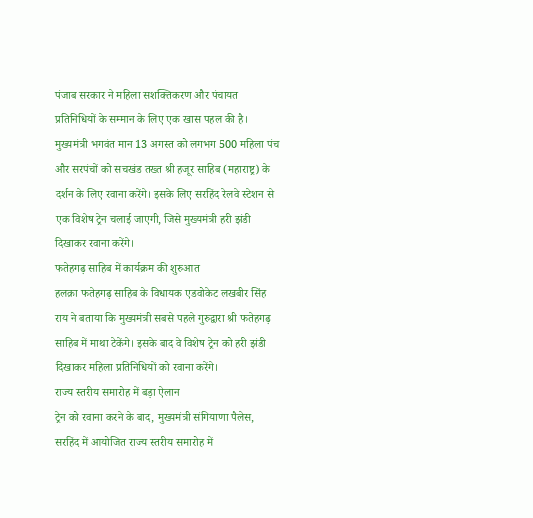पंजाब सरकार ने महिला सशक्तिकरण और पंचायत प्रतिनिधियों के सम्मान के लिए एक खास पहल की है। मुख्यमंत्री भगवंत मान 13 अगस्त को लगभग 500 महिला पंच और सरपंचों को सचखंड तख्त श्री हजूर साहिब (महाराष्ट्र) के दर्शन के लिए रवाना करेंगे। इसके लिए सरहिंद रेलवे स्टेशन से एक विशेष ट्रेन चलाई जाएगी, जिसे मुख्यमंत्री हरी झंडी दिखाकर रवाना करेंगे।
फतेहगढ़ साहिब में कार्यक्रम की शुरुआत
हलक़ा फतेहगढ़ साहिब के विधायक एडवोकेट लखबीर सिंह राय ने बताया कि मुख्यमंत्री सबसे पहले गुरुद्वारा श्री फतेहगढ़ साहिब में माथा टेकेंगे। इसके बाद वे विशेष ट्रेन को हरी झंडी दिखाकर महिला प्रतिनिधियों को रवाना करेंगे।
राज्य स्तरीय समारोह में बड़ा ऐलान
ट्रेन को रवाना करने के बाद, मुख्यमंत्री संगियाणा पैलेस, सरहिंद में आयोजित राज्य स्तरीय समारोह में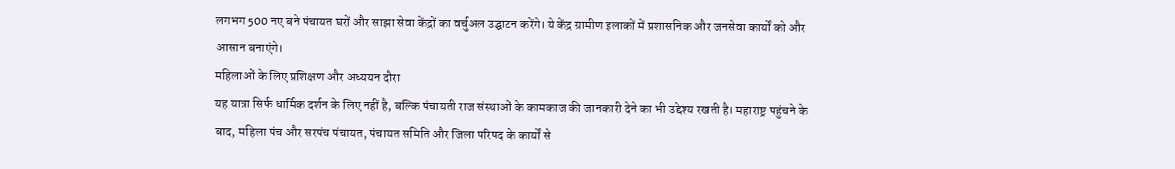लगभग 500 नए बने पंचायत घरों और साझा सेवा केंद्रों का वर्चुअल उद्घाटन करेंगे। ये केंद्र ग्रामीण इलाकों में प्रशासनिक और जनसेवा कार्यों को और आसान बनाएंगे।
महिलाओं के लिए प्रशिक्षण और अध्ययन दौरा
यह यात्रा सिर्फ धार्मिक दर्शन के लिए नहीं है, बल्कि पंचायती राज संस्थाओं के कामकाज की जानकारी देने का भी उद्देश्य रखती है। महाराष्ट्र पहुंचने के बाद, महिला पंच और सरपंच पंचायत, पंचायत समिति और जिला परिषद के कार्यों से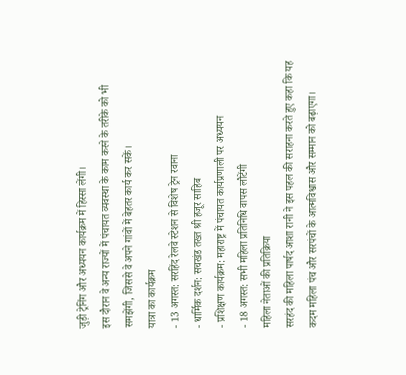जुड़ी ट्रेनिंग और अध्ययन कार्यक्रम में हिस्सा लेंगी।
इस दौरान वे अन्य राज्यों में पंचायत व्यवस्था के काम करने के तरीके को भी समझेंगी, जिससे वे अपने गांवों में बेहतर कार्य कर सकें।
यात्रा का कार्यक्रम
- 13 अगस्त: सरहिंद रेलवे स्टेशन से विशेष ट्रेन रवाना
- धार्मिक दर्शन: सचखंड तख्त श्री हजूर साहिब
- प्रशिक्षण कार्यक्रम: महाराष्ट्र में पंचायत कार्यप्रणाली पर अध्ययन
- 18 अगस्त: सभी महिला प्रतिनिधि वापस लौटेंगी
महिला नेताओं की प्रतिक्रिया
सरहंद की महिला पार्षद आशा रानी ने इस पहल की सराहना करते हुए कहा कि यह कदम महिला पंच और सरपंचों के आत्मविश्वास और सम्मान को बढ़ाएगा।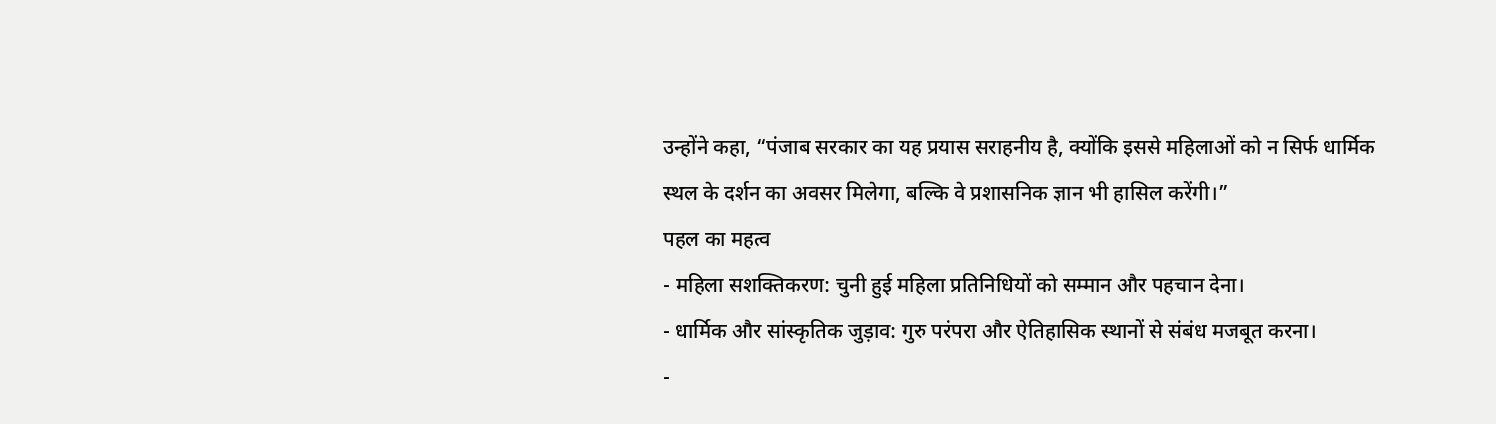उन्होंने कहा, “पंजाब सरकार का यह प्रयास सराहनीय है, क्योंकि इससे महिलाओं को न सिर्फ धार्मिक स्थल के दर्शन का अवसर मिलेगा, बल्कि वे प्रशासनिक ज्ञान भी हासिल करेंगी।”
पहल का महत्व
- महिला सशक्तिकरण: चुनी हुई महिला प्रतिनिधियों को सम्मान और पहचान देना।
- धार्मिक और सांस्कृतिक जुड़ाव: गुरु परंपरा और ऐतिहासिक स्थानों से संबंध मजबूत करना।
-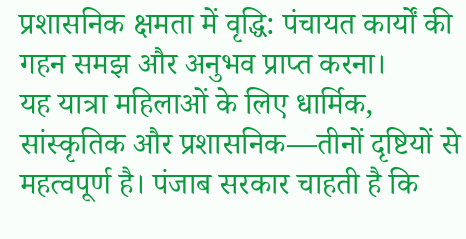प्रशासनिक क्षमता में वृद्धि: पंचायत कार्यों की गहन समझ और अनुभव प्राप्त करना।
यह यात्रा महिलाओं के लिए धार्मिक, सांस्कृतिक और प्रशासनिक—तीनों दृष्टियों से महत्वपूर्ण है। पंजाब सरकार चाहती है कि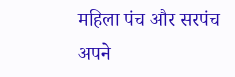महिला पंच और सरपंच अपने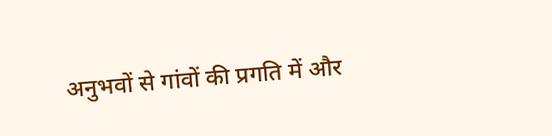अनुभवों से गांवों की प्रगति में और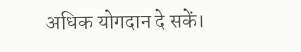अधिक योगदान दे सकें।